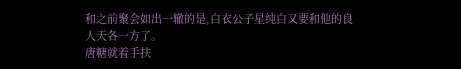和之前聚会如出一辙的是,白衣公子星纯白又要和他的良人天各一方了。
唐糖就着手扶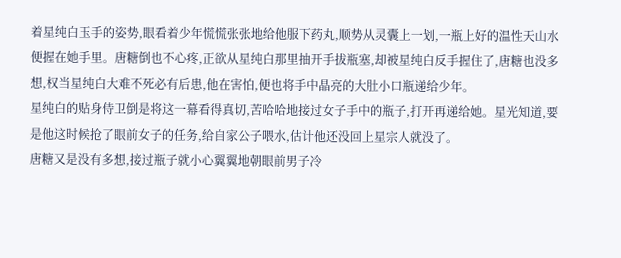着星纯白玉手的姿势,眼看着少年慌慌张张地给他服下药丸,顺势从灵囊上一划,一瓶上好的温性天山水便握在她手里。唐糖倒也不心疼,正欲从星纯白那里抽开手拔瓶塞,却被星纯白反手握住了,唐糖也没多想,权当星纯白大难不死必有后患,他在害怕,便也将手中晶亮的大肚小口瓶递给少年。
星纯白的贴身侍卫倒是将这一幕看得真切,苦哈哈地接过女子手中的瓶子,打开再递给她。星光知道,要是他这时候抢了眼前女子的任务,给自家公子喂水,估计他还没回上星宗人就没了。
唐糖又是没有多想,接过瓶子就小心翼翼地朝眼前男子冷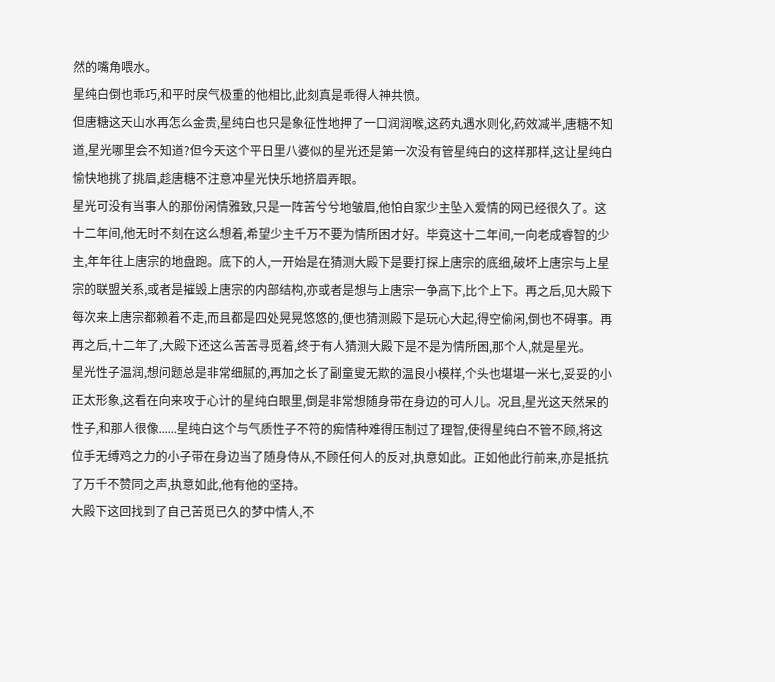然的嘴角喂水。
星纯白倒也乖巧,和平时戾气极重的他相比,此刻真是乖得人神共愤。
但唐糖这天山水再怎么金贵,星纯白也只是象征性地押了一口润润喉,这药丸遇水则化,药效减半,唐糖不知道,星光哪里会不知道?但今天这个平日里八婆似的星光还是第一次没有管星纯白的这样那样,这让星纯白愉快地挑了挑眉,趁唐糖不注意冲星光快乐地挤眉弄眼。
星光可没有当事人的那份闲情雅致,只是一阵苦兮兮地皱眉,他怕自家少主坠入爱情的网已经很久了。这十二年间,他无时不刻在这么想着,希望少主千万不要为情所困才好。毕竟这十二年间,一向老成睿智的少主,年年往上唐宗的地盘跑。底下的人,一开始是在猜测大殿下是要打探上唐宗的底细,破坏上唐宗与上星宗的联盟关系,或者是摧毁上唐宗的内部结构,亦或者是想与上唐宗一争高下,比个上下。再之后,见大殿下每次来上唐宗都赖着不走,而且都是四处晃晃悠悠的,便也猜测殿下是玩心大起,得空偷闲,倒也不碍事。再再之后,十二年了,大殿下还这么苦苦寻觅着,终于有人猜测大殿下是不是为情所困,那个人,就是星光。
星光性子温润,想问题总是非常细腻的,再加之长了副童叟无欺的温良小模样,个头也堪堪一米七,妥妥的小正太形象,这看在向来攻于心计的星纯白眼里,倒是非常想随身带在身边的可人儿。况且,星光这天然呆的性子,和那人很像......星纯白这个与气质性子不符的痴情种难得压制过了理智,使得星纯白不管不顾,将这位手无缚鸡之力的小子带在身边当了随身侍从,不顾任何人的反对,执意如此。正如他此行前来,亦是抵抗了万千不赞同之声,执意如此,他有他的坚持。
大殿下这回找到了自己苦觅已久的梦中情人,不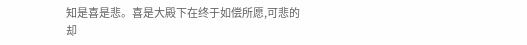知是喜是悲。喜是大殿下在终于如偿所愿,可悲的却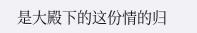是大殿下的这份情的归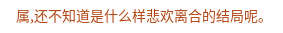属,还不知道是什么样悲欢离合的结局呢。